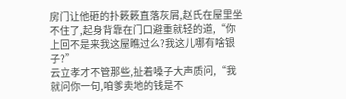房门让他砸的扑簌簌直落灰屑,赵氏在屋里坐不住了,起身背靠在门口避重就轻的道,“你上回不是来我这屋瞧过么?我这儿哪有啥银子?”
云立孝才不管那些,扯着嗓子大声质问,“我就问你一句,咱爹卖地的钱是不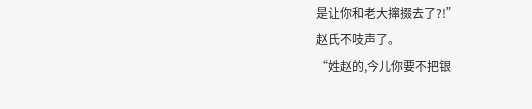是让你和老大撺掇去了?!”
赵氏不吱声了。
“姓赵的,今儿你要不把银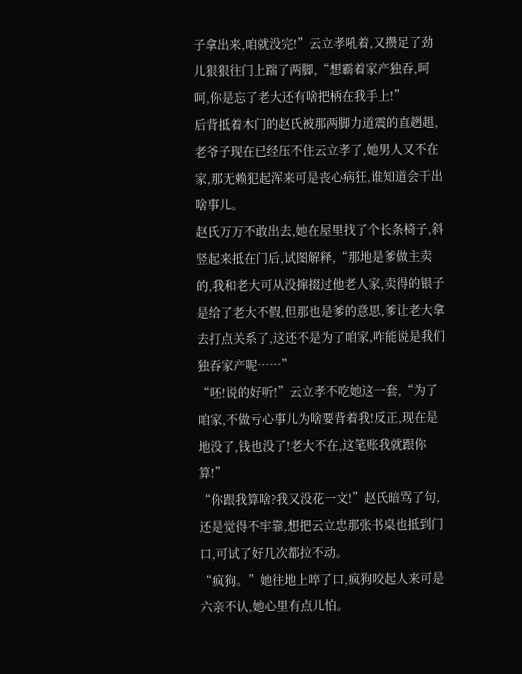子拿出来,咱就没完!”云立孝吼着,又攒足了劲儿狠狠往门上踹了两脚,“想霸着家产独吞,呵呵,你是忘了老大还有啥把柄在我手上!”
后背抵着木门的赵氏被那两脚力道震的直趔趄,老爷子现在已经压不住云立孝了,她男人又不在家,那无赖犯起浑来可是丧心病狂,谁知道会干出啥事儿。
赵氏万万不敢出去,她在屋里找了个长条椅子,斜竖起来抵在门后,试图解释,“那地是爹做主卖的,我和老大可从没撺掇过他老人家,卖得的银子是给了老大不假,但那也是爹的意思,爹让老大拿去打点关系了,这还不是为了咱家,咋能说是我们独吞家产呢……”
“呸!说的好听!”云立孝不吃她这一套,“为了咱家,不做亏心事儿为啥要背着我!反正,现在是地没了,钱也没了!老大不在,这笔账我就跟你算!”
“你跟我算啥?我又没花一文!”赵氏暗骂了句,还是觉得不牢靠,想把云立忠那张书桌也抵到门口,可试了好几次都拉不动。
“疯狗。”她往地上啐了口,疯狗咬起人来可是六亲不认,她心里有点儿怕。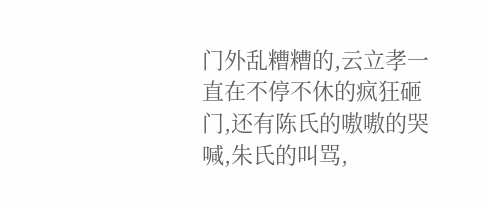门外乱糟糟的,云立孝一直在不停不休的疯狂砸门,还有陈氏的嗷嗷的哭喊,朱氏的叫骂,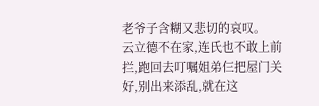老爷子含糊又悲切的哀叹。
云立德不在家,连氏也不敢上前拦,跑回去叮嘱姐弟仨把屋门关好,别出来添乱,就在这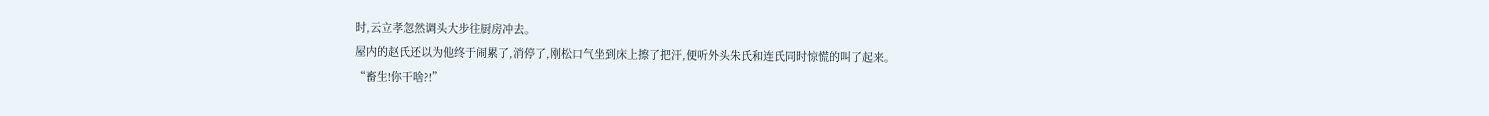时,云立孝忽然调头大步往厨房冲去。
屋内的赵氏还以为他终于闹累了,消停了,刚松口气坐到床上擦了把汗,便听外头朱氏和连氏同时惊慌的叫了起来。
“畜生!你干啥?!”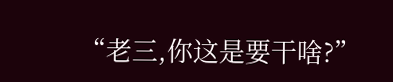“老三,你这是要干啥?”